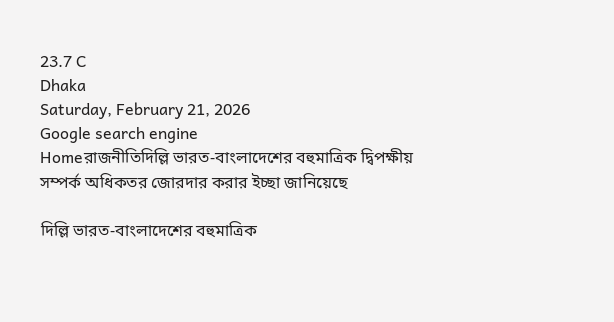23.7 C
Dhaka
Saturday, February 21, 2026
Google search engine
Homeরাজনীতিদিল্লি ভারত-বাংলাদেশের বহুমাত্রিক দ্বিপক্ষীয় সম্পর্ক অধিকতর জোরদার করার ইচ্ছা জানিয়েছে

দিল্লি ভারত-বাংলাদেশের বহুমাত্রিক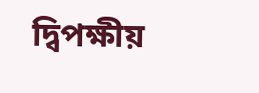দ্বিপক্ষীয়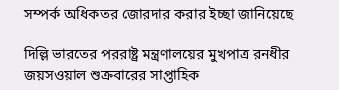সম্পর্ক অধিকতর জোরদার করার ইচ্ছা জানিয়েছে

দিল্লি ভারতের পররাষ্ট্র মন্ত্রণালয়ের মুখপাত্র রনধীর জয়সওয়াল শুক্রবারের সাপ্তাহিক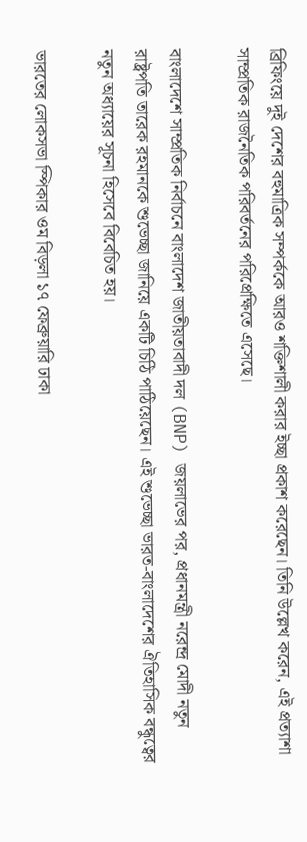ব্রিফিংয়ে দুই দেশের বহুমাত্রিক সম্পর্ককে আরও শক্তিশালী করার ইচ্ছা প্রকাশ করেছেন। তিনি উল্লেখ করেন, এই প্রত্যাশা সাম্প্রতিক রাজনৈতিক পরিবর্তনের পরিপ্রেক্ষিতে এসেছে।

বাংলাদেশে সাম্প্রতিক নির্বাচনে বাংলাদেশ জাতীয়তাবাদী দল (BNP) জয়লাভের পর, প্রধানমন্ত্রী নরেন্দ্র মোদী নতুন রাষ্ট্রপতি তারেক রহমানকে শুভেচ্ছা জানিয়ে একটি চিঠি পাঠিয়েছেন। এই শুভেচ্ছা ভারত-বাংলাদেশের ঐতিহাসিক বন্ধুত্বের নতুন অধ্যায়ের সূচনা হিসেবে বিবেচিত হয়।

ভারতের লোকসভা স্পিকার ওম বিড়লা ১৭ ফেব্রুয়ারি ঢাকা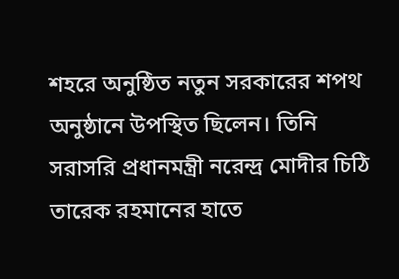শহরে অনুষ্ঠিত নতুন সরকারের শপথ অনুষ্ঠানে উপস্থিত ছিলেন। তিনি সরাসরি প্রধানমন্ত্রী নরেন্দ্র মোদীর চিঠি তারেক রহমানের হাতে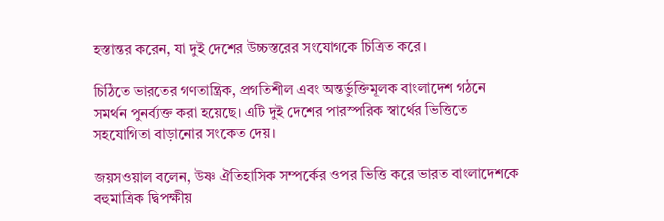হস্তান্তর করেন, যা দুই দেশের উচ্চস্তরের সংযোগকে চিত্রিত করে।

চিঠিতে ভারতের গণতান্ত্রিক, প্রগতিশীল এবং অন্তর্ভুক্তিমূলক বাংলাদেশ গঠনে সমর্থন পুনর্ব্যক্ত করা হয়েছে। এটি দুই দেশের পারস্পরিক স্বার্থের ভিত্তিতে সহযোগিতা বাড়ানোর সংকেত দেয়।

জয়সওয়াল বলেন, উষ্ণ ঐতিহাসিক সম্পর্কের ওপর ভিত্তি করে ভারত বাংলাদেশকে বহুমাত্রিক দ্বিপক্ষীয়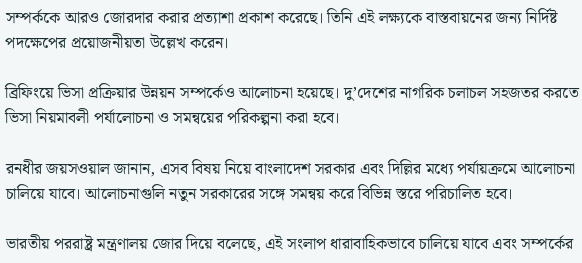সম্পর্ককে আরও জোরদার করার প্রত্যাশা প্রকাশ করেছে। তিনি এই লক্ষ্যকে বাস্তবায়নের জন্য নির্দিষ্ট পদক্ষেপের প্রয়োজনীয়তা উল্লেখ করেন।

ব্রিফিংয়ে ভিসা প্রক্রিয়ার উন্নয়ন সম্পর্কেও আলোচনা হয়েছে। দু’দেশের নাগরিক চলাচল সহজতর করতে ভিসা নিয়মাবলী পর্যালোচনা ও সমন্বয়ের পরিকল্পনা করা হবে।

রনধীর জয়সওয়াল জানান, এসব বিষয় নিয়ে বাংলাদেশ সরকার এবং দিল্লির মধ্যে পর্যায়ক্রমে আলোচনা চালিয়ে যাবে। আলোচনাগুলি নতুন সরকারের সঙ্গে সমন্বয় করে বিভিন্ন স্তরে পরিচালিত হবে।

ভারতীয় পররাষ্ট্র মন্ত্রণালয় জোর দিয়ে বলেছে, এই সংলাপ ধারাবাহিকভাবে চালিয়ে যাবে এবং সম্পর্কের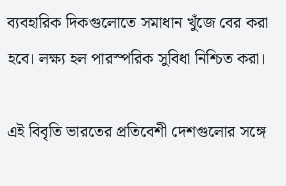ব্যবহারিক দিকগুলোতে সমাধান খুঁজে বের করা হবে। লক্ষ্য হল পারস্পরিক সুবিধা নিশ্চিত করা।

এই বিবৃতি ভারতের প্রতিবেশী দেশগুলোর সঙ্গে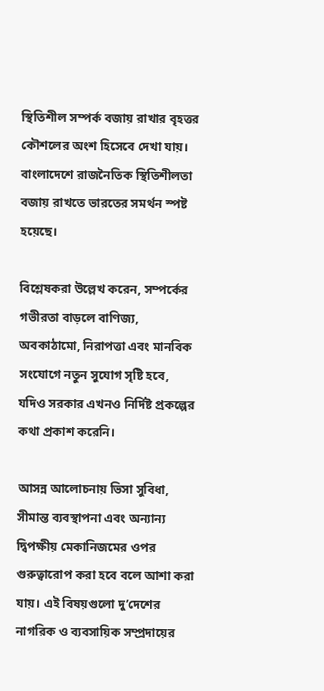স্থিতিশীল সম্পর্ক বজায় রাখার বৃহত্তর কৌশলের অংশ হিসেবে দেখা যায়। বাংলাদেশে রাজনৈতিক স্থিতিশীলতা বজায় রাখতে ভারতের সমর্থন স্পষ্ট হয়েছে।

বিশ্লেষকরা উল্লেখ করেন, সম্পর্কের গভীরতা বাড়লে বাণিজ্য, অবকাঠামো, নিরাপত্তা এবং মানবিক সংযোগে নতুন সুযোগ সৃষ্টি হবে, যদিও সরকার এখনও নির্দিষ্ট প্রকল্পের কথা প্রকাশ করেনি।

আসন্ন আলোচনায় ভিসা সুবিধা, সীমান্ত ব্যবস্থাপনা এবং অন্যান্য দ্বিপক্ষীয় মেকানিজমের ওপর গুরুত্বারোপ করা হবে বলে আশা করা যায়। এই বিষয়গুলো দু’দেশের নাগরিক ও ব্যবসায়িক সম্প্রদায়ের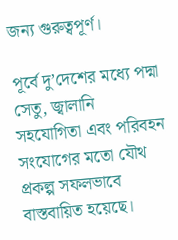জন্য গুরুত্বপূর্ণ।

পূর্বে দু’দেশের মধ্যে পদ্মা সেতু, জ্বালানি সহযোগিতা এবং পরিবহন সংযোগের মতো যৌথ প্রকল্প সফলভাবে বাস্তবায়িত হয়েছে।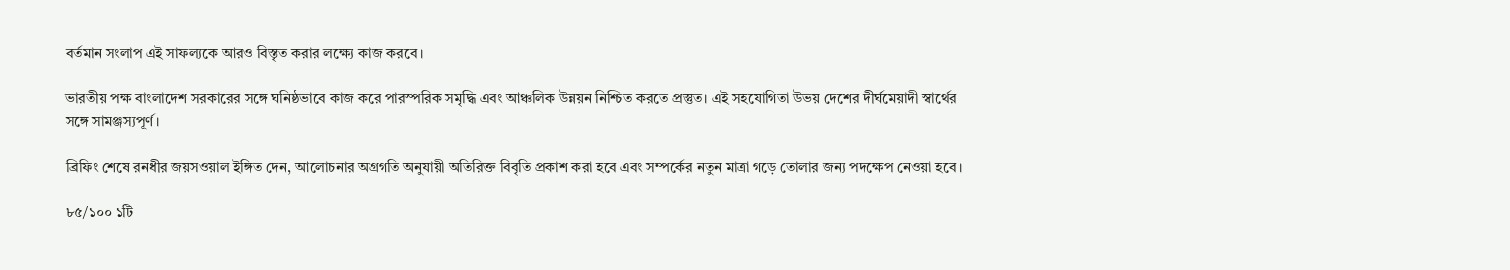বর্তমান সংলাপ এই সাফল্যকে আরও বিস্তৃত করার লক্ষ্যে কাজ করবে।

ভারতীয় পক্ষ বাংলাদেশ সরকারের সঙ্গে ঘনিষ্ঠভাবে কাজ করে পারস্পরিক সমৃদ্ধি এবং আঞ্চলিক উন্নয়ন নিশ্চিত করতে প্রস্তুত। এই সহযোগিতা উভয় দেশের দীর্ঘমেয়াদী স্বার্থের সঙ্গে সামঞ্জস্যপূর্ণ।

ব্রিফিং শেষে রনধীর জয়সওয়াল ইঙ্গিত দেন, আলোচনার অগ্রগতি অনুযায়ী অতিরিক্ত বিবৃতি প্রকাশ করা হবে এবং সম্পর্কের নতুন মাত্রা গড়ে তোলার জন্য পদক্ষেপ নেওয়া হবে।

৮৫/১০০ ১টি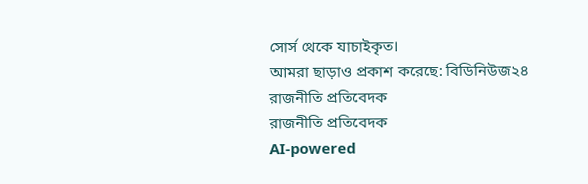সোর্স থেকে যাচাইকৃত।
আমরা ছাড়াও প্রকাশ করেছে: বিডিনিউজ২৪
রাজনীতি প্রতিবেদক
রাজনীতি প্রতিবেদক
AI-powered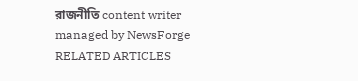রাজনীতি content writer managed by NewsForge
RELATED ARTICLES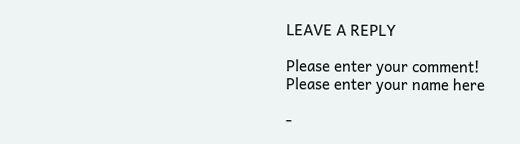LEAVE A REPLY

Please enter your comment!
Please enter your name here

-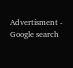Advertisment -
Google search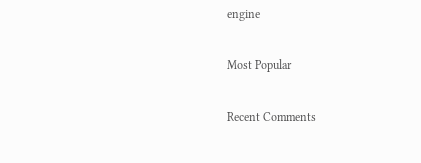engine

Most Popular

Recent Comments